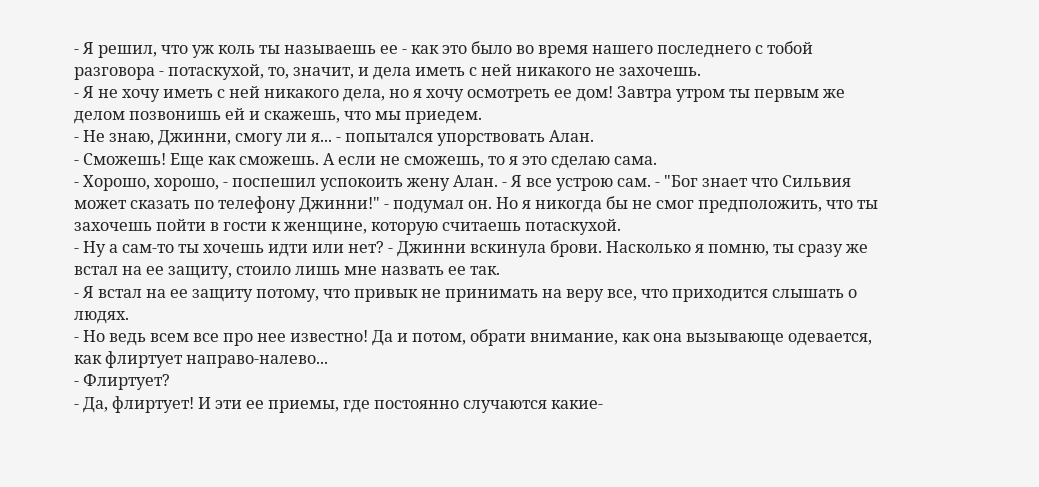- Я решил, что уж коль ты называешь ее - как это было во время нашего последнего с тобой разговора - потаскухой, то, значит, и дела иметь с ней никакого не захочешь.
- Я не хочу иметь с ней никакого дела, но я хочу осмотреть ее дом! Завтра утром ты первым же делом позвонишь ей и скажешь, что мы приедем.
- Не знаю, Джинни, смогу ли я... - попытался упорствовать Алан.
- Сможешь! Еще как сможешь. А если не сможешь, то я это сделаю сама.
- Хорошо, хорошо, - поспешил успокоить жену Алан. - Я все устрою сам. - "Бог знает что Сильвия может сказать по телефону Джинни!" - подумал он. Но я никогда бы не смог предположить, что ты захочешь пойти в гости к женщине, которую считаешь потаскухой.
- Ну а сам-то ты хочешь идти или нет? - Джинни вскинула брови. Насколько я помню, ты сразу же встал на ее защиту, стоило лишь мне назвать ее так.
- Я встал на ее защиту потому, что привык не принимать на веру все, что приходится слышать о людях.
- Но ведь всем все про нее известно! Да и потом, обрати внимание, как она вызывающе одевается, как флиртует направо-налево...
- Флиртует?
- Да, флиртует! И эти ее приемы, где постоянно случаются какие-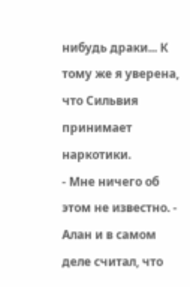нибудь драки... К тому же я уверена, что Сильвия принимает наркотики.
- Мне ничего об этом не известно. - Алан и в самом деле считал, что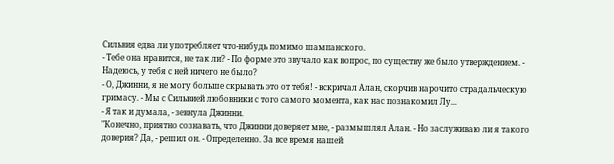Сильвия едва ли употребляет что-нибудь помимо шампанского.
- Тебе она нравится, не так ли? - По форме это звучало как вопрос, по существу же было утверждением. - Надеюсь, у тебя с ней ничего не было?
- О, Джинни, я не могу больше скрывать это от тебя! - вскричал Алан, скорчив нарочито страдальческую гримасу. - Мы с Сильвией любовники с того самого момента, как нас познакомил Лу...
- Я так и думала, - зевнула Джинни.
"Конечно, приятно сознавать, что Джинни доверяет мне, - размышлял Алан. - Но заслуживаю ли я такого доверия? Да, - решил он. - Определенно. За все время нашей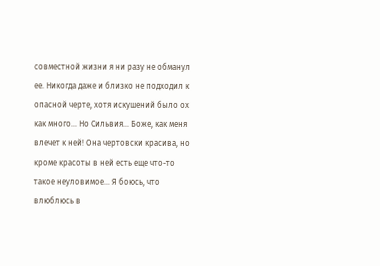совместной жизни я ни разу не обманул ее. Никогда даже и близко не подходил к опасной черте, хотя искушений было ох как много... Но Сильвия... Боже, как меня влечет к ней! Она чертовски красива, но кроме красоты в ней есть еще что-то такое неуловимое... Я боюсь, что влюблюсь в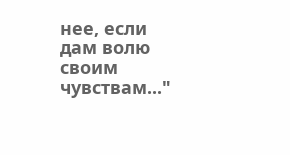нее, если дам волю своим чувствам..."